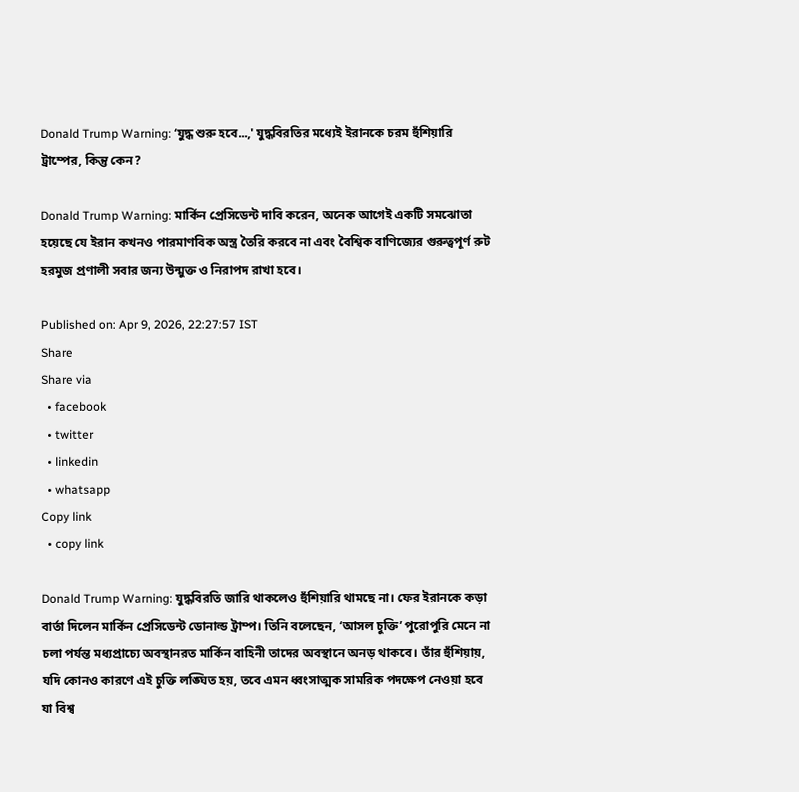Donald Trump Warning: ‘যুদ্ধ শুরু হবে...,' যুদ্ধবিরতির মধ্যেই ইরানকে চরম হুঁশিয়ারি ট্রাম্পের, কিন্তু কেন?

Donald Trump Warning: মার্কিন প্রেসিডেন্ট দাবি করেন, অনেক আগেই একটি সমঝোতা হয়েছে যে ইরান কখনও পারমাণবিক অস্ত্র তৈরি করবে না এবং বৈশ্বিক বাণিজ্যের গুরুত্বপূর্ণ রুট হরমুজ প্রণালী সবার জন্য উন্মুক্ত ও নিরাপদ রাখা হবে।

Published on: Apr 9, 2026, 22:27:57 IST
Share
Share via
  • facebook
  • twitter
  • linkedin
  • whatsapp
Copy link
  • copy link

Donald Trump Warning: যুদ্ধবিরতি জারি থাকলেও হুঁশিয়ারি থামছে না। ফের ইরানকে কড়া বার্তা দিলেন মার্কিন প্রেসিডেন্ট ডোনাল্ড ট্রাম্প। তিনি বলেছেন, ‘আসল চুক্তি’ পুরোপুরি মেনে না চলা পর্যন্ত মধ্যপ্রাচ্যে অবস্থানরত মার্কিন বাহিনী তাদের অবস্থানে অনড় থাকবে। তাঁর হুঁশিয়ায়, যদি কোনও কারণে এই চুক্তি লঙ্ঘিত হয়, তবে এমন ধ্বংসাত্মক সামরিক পদক্ষেপ নেওয়া হবে যা বিশ্ব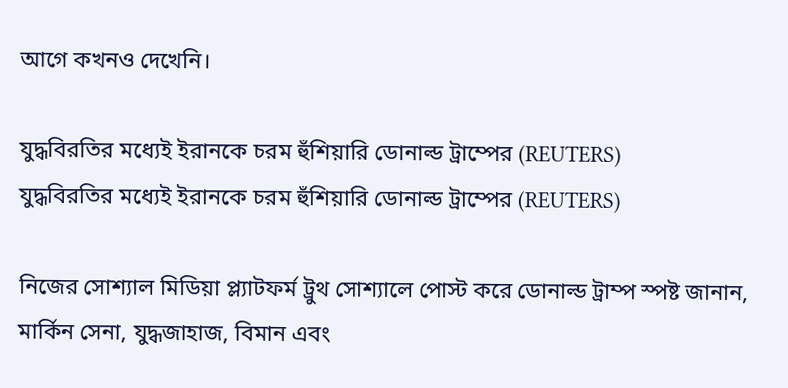আগে কখনও দেখেনি।

যুদ্ধবিরতির মধ্যেই ইরানকে চরম হুঁশিয়ারি ডোনাল্ড ট্রাম্পের (REUTERS)
যুদ্ধবিরতির মধ্যেই ইরানকে চরম হুঁশিয়ারি ডোনাল্ড ট্রাম্পের (REUTERS)

নিজের সোশ্যাল মিডিয়া প্ল্যাটফর্ম ট্রুথ সোশ্যালে পোস্ট করে ডোনাল্ড ট্রাম্প স্পষ্ট জানান, মার্কিন সেনা, যুদ্ধজাহাজ, বিমান এবং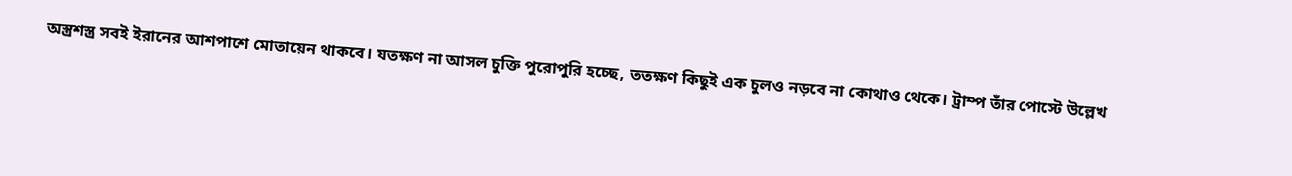অস্ত্রশস্ত্র সবই ইরানের আশপাশে মোতায়েন থাকবে। যতক্ষণ না আসল চুক্তি পুরোপুরি হচ্ছে, ততক্ষণ কিছুই এক চুলও নড়বে না কোথাও থেকে। ট্রাম্প তাঁর পোস্টে উল্লেখ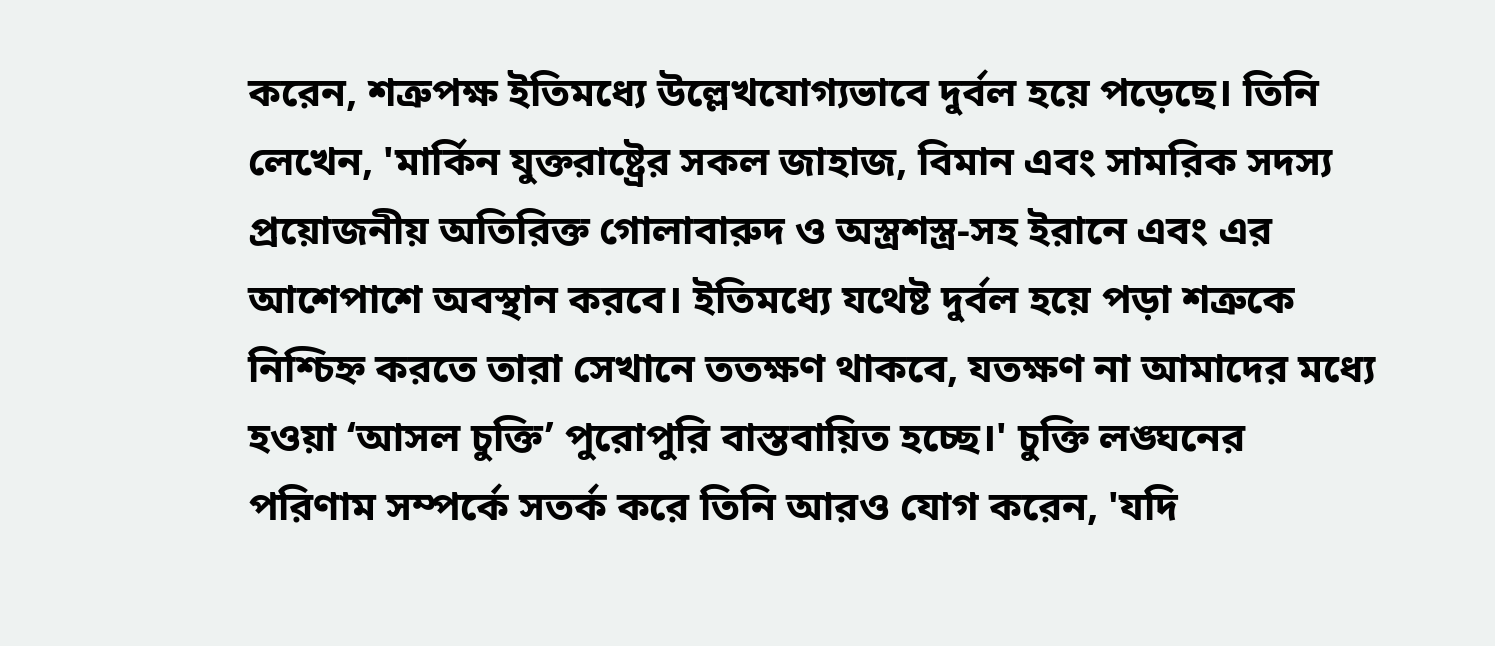করেন, শত্রুপক্ষ ইতিমধ্যে উল্লেখযোগ্যভাবে দুর্বল হয়ে পড়েছে। তিনি লেখেন, 'মার্কিন যুক্তরাষ্ট্রের সকল জাহাজ, বিমান এবং সামরিক সদস্য প্রয়োজনীয় অতিরিক্ত গোলাবারুদ ও অস্ত্রশস্ত্র-সহ ইরানে এবং এর আশেপাশে অবস্থান করবে। ইতিমধ্যে যথেষ্ট দুর্বল হয়ে পড়া শত্রুকে নিশ্চিহ্ন করতে তারা সেখানে ততক্ষণ থাকবে, যতক্ষণ না আমাদের মধ্যে হওয়া ‘আসল চুক্তি’ পুরোপুরি বাস্তবায়িত হচ্ছে।' চুক্তি লঙ্ঘনের পরিণাম সম্পর্কে সতর্ক করে তিনি আরও যোগ করেন, 'যদি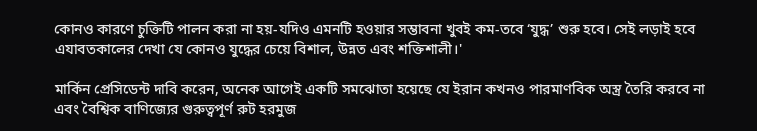কোনও কারণে চুক্তিটি পালন করা না হয়-যদিও এমনটি হওয়ার সম্ভাবনা খুবই কম-তবে ‘যুদ্ধ’ শুরু হবে। সেই লড়াই হবে এযাবতকালের দেখা যে কোনও যুদ্ধের চেয়ে বিশাল, উন্নত এবং শক্তিশালী।'

মার্কিন প্রেসিডেন্ট দাবি করেন, অনেক আগেই একটি সমঝোতা হয়েছে যে ইরান কখনও পারমাণবিক অস্ত্র তৈরি করবে না এবং বৈশ্বিক বাণিজ্যের গুরুত্বপূর্ণ রুট হরমুজ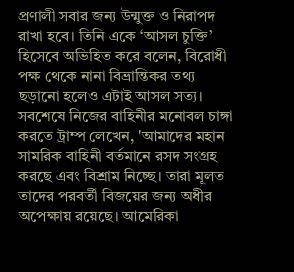প্রণালী সবার জন্য উন্মুক্ত ও নিরাপদ রাখা হবে। তিনি একে ‘আসল চুক্তি’ হিসেবে অভিহিত করে বলেন, বিরোধী পক্ষ থেকে নানা বিভ্রান্তিকর তথ্য ছড়ানো হলেও এটাই আসল সত্য। সবশেষে নিজের বাহিনীর মনোবল চাঙ্গা করতে ট্রাম্প লেখেন, 'আমাদের মহান সামরিক বাহিনী বর্তমানে রসদ সংগ্রহ করছে এবং বিশ্রাম নিচ্ছে। তারা মূলত তাদের পরবর্তী বিজয়ের জন্য অধীর অপেক্ষায় রয়েছে। আমেরিকা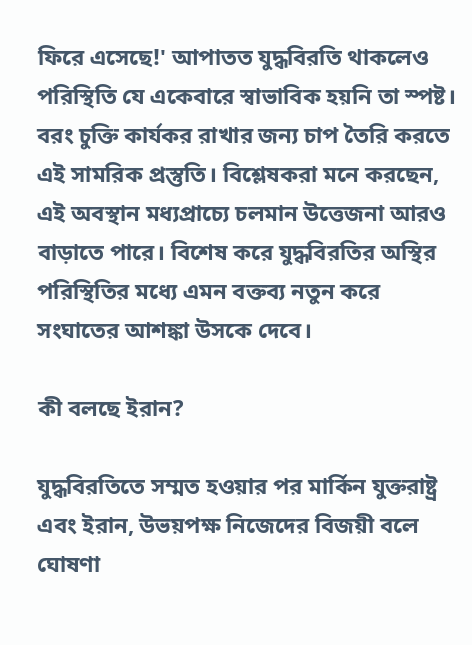ফিরে এসেছে!' আপাতত যুদ্ধবিরতি থাকলেও পরিস্থিতি যে একেবারে স্বাভাবিক হয়নি তা স্পষ্ট। বরং চুক্তি কার্যকর রাখার জন্য চাপ তৈরি করতে এই সামরিক প্রস্তুতি। বিশ্লেষকরা মনে করছেন, এই অবস্থান মধ্যপ্রাচ্যে চলমান উত্তেজনা আরও বাড়াতে পারে। বিশেষ করে যুদ্ধবিরতির অস্থির পরিস্থিতির মধ্যে এমন বক্তব্য নতুন করে সংঘাতের আশঙ্কা উসকে দেবে।

কী বলছে ইরান?

যুদ্ধবিরতিতে সম্মত হওয়ার পর মার্কিন যুক্তরাষ্ট্র এবং ইরান, উভয়পক্ষ নিজেদের বিজয়ী বলে ঘোষণা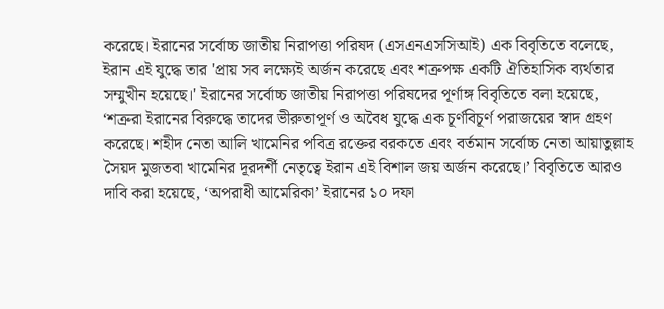করেছে। ইরানের সর্বোচ্চ জাতীয় নিরাপত্তা পরিষদ (এসএনএসসিআই) এক বিবৃতিতে বলেছে, ইরান এই যুদ্ধে তার 'প্রায় সব লক্ষ্যেই অর্জন করেছে এবং শত্রুপক্ষ একটি ঐতিহাসিক ব্যর্থতার সম্মুখীন হয়েছে।' ইরানের সর্বোচ্চ জাতীয় নিরাপত্তা পরিষদের পূর্ণাঙ্গ বিবৃতিতে বলা হয়েছে, ‘শত্রুরা ইরানের বিরুদ্ধে তাদের ভীরুতাপূর্ণ ও অবৈধ যুদ্ধে এক চূর্ণবিচূর্ণ পরাজয়ের স্বাদ গ্রহণ করেছে। শহীদ নেতা আলি খামেনির পবিত্র রক্তের বরকতে এবং বর্তমান সর্বোচ্চ নেতা আয়াতুল্লাহ সৈয়দ মুজতবা খামেনির দূরদর্শী নেতৃত্বে ইরান এই বিশাল জয় অর্জন করেছে।’ বিবৃতিতে আরও দাবি করা হয়েছে, ‘অপরাধী আমেরিকা’ ইরানের ১০ দফা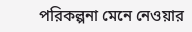পরিকল্পনা মেনে নেওয়ার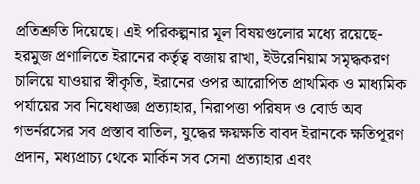প্রতিশ্রুতি দিয়েছে। এই পরিকল্পনার মূল বিষয়গুলোর মধ্যে রয়েছে- হরমুজ প্রণালিতে ইরানের কর্তৃত্ব বজায় রাখা, ইউরেনিয়াম সমৃদ্ধকরণ চালিয়ে যাওয়ার স্বীকৃতি, ইরানের ওপর আরোপিত প্রাথমিক ও মাধ্যমিক পর্যায়ের সব নিষেধাজ্ঞা প্রত্যাহার, নিরাপত্তা পরিষদ ও বোর্ড অব গভর্নরসের সব প্রস্তাব বাতিল, যুদ্ধের ক্ষয়ক্ষতি বাবদ ইরানকে ক্ষতিপূরণ প্রদান, মধ্যপ্রাচ্য থেকে মার্কিন সব সেনা প্রত্যাহার এবং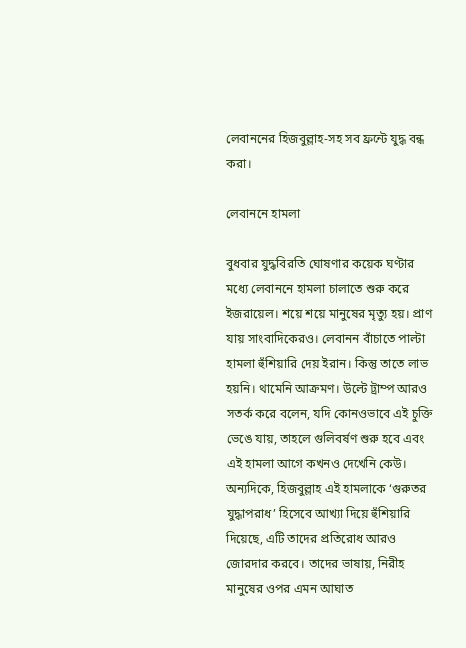লেবাননের হিজবুল্লাহ-সহ সব ফ্রন্টে যুদ্ধ বন্ধ করা।

লেবাননে হামলা

বুধবার যুদ্ধবিরতি ঘোষণার কয়েক ঘণ্টার মধ্যে লেবাননে হামলা চালাতে শুরু করে ইজরায়েল। শয়ে শয়ে মানুষের মৃত্যু হয়। প্রাণ যায় সাংবাদিকেরও। লেবানন বাঁচাতে পাল্টা হামলা হুঁশিয়ারি দেয় ইরান। কিন্তু তাতে লাভ হয়নি। থামেনি আক্রমণ। উল্টে ট্রাম্প আরও সতর্ক করে বলেন, যদি কোনওভাবে এই চুক্তি ভেঙে যায়, তাহলে গুলিবর্ষণ শুরু হবে এবং এই হামলা আগে কখনও দেখেনি কেউ। অন্যদিকে, হিজবুল্লাহ এই হামলাকে ‘গুরুতর যুদ্ধাপরাধ’ হিসেবে আখ্যা দিয়ে হুঁশিয়ারি দিয়েছে, এটি তাদের প্রতিরোধ আরও জোরদার করবে। তাদের ভাষায়, নিরীহ মানুষের ওপর এমন আঘাত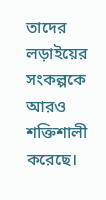তাদের লড়াইয়ের সংকল্পকে আরও শক্তিশালী করেছে।